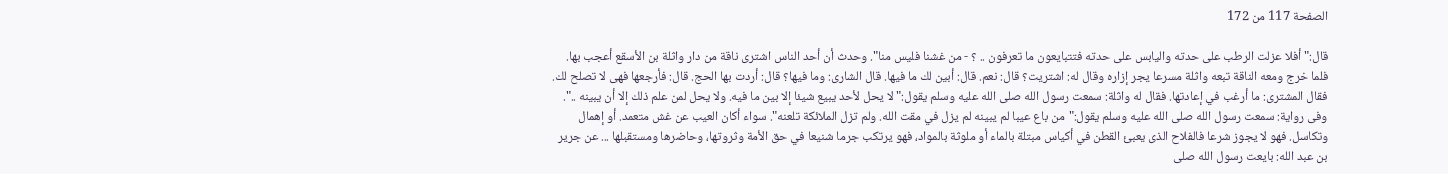الصفحة 117 من 172

قال:"أفلا عزلت الرطب على حدته واليابس على حدته فتتبايعون ما تعرفون .. ؟ - من غشنا فليس منا". وحدث أن أحد الناس اشترى ناقة من دار واثلة بن الأسقع أعجب بها. فلما خرج ومعه الناقة تبعه واثلة مسرعا يجر إزاره وقال له: اشتريت؟ قال: نعم. قال: أبين لك ما فيها. قال الشارى: وما فيها؟ قال: أردت بها الحج. قال: فأرجعها فهى لا تصلح لك. فقال المشترى: ما أرغب في إعادتها. فقال له واثلة: سمعت رسول الله صلى الله عليه وسلم يقول:"لا يحل لأحد يبيع شيئا إلا بين ما فيه. ولا يحل لمن علم ذلك إلا أن يبينه ..". وفى رواية: سمعت رسول الله صلى الله عليه وسلم يقول:"من باع عيبا لم يبينه لم يزل في مقت الله. ولم تزل الملائكة تلعنه". سواء أكان العيب عن غش متعمد. أو إهمال وتكاسل. فهو لا يجوز شرعا فالفلاح الذى يعبئ القطن في أكياس مبتلة بالماء أو ملوثة بالمواد، فهو يرتكب جرما شنيعا في حق الأمة وثروتها، وحاضرها ومستقبلها ... عن جرير بن عبد الله: بايعت رسول الله صلى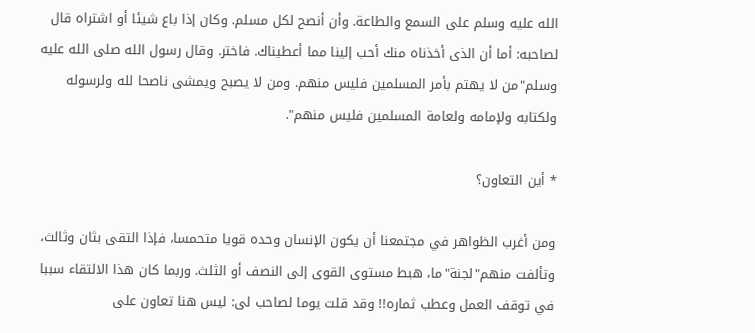الله عليه وسلم على السمع والطاعة. وأن أنصح لكل مسلم. وكان إذا باع شيئا أو اشتراه قال لصاحبه: أما أن الذى أخذناه منك أحب إلينا مما أعطيناك. فاختر. وقال رسول الله صلى الله عليه وسلم"من لا يهتم بأمر المسلمين فليس منهم. ومن لا يصبح ويمشى ناصحا لله ولرسوله ولكتابه ولإمامه ولعامة المسلمين فليس منهم".

* أين التعاون؟

ومن أغرب الظواهر في مجتمعنا أن يكون الإنسان وحده قويا متحمسا، فإذا التقى بثان وثالث، وتألفت منهم"لجنة"ما، هبط مستوى القوى إلى النصف أو الثلث. وربما كان هذا الالتقاء سببا في توقف العمل وعطب ثماره!! وقد قلت يوما لصاحب لى: ليس هنا تعاون على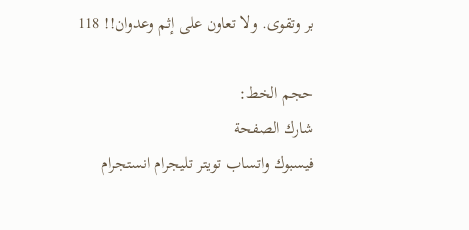بر وتقوى. ولا تعاون على إثم وعدوان!! 118

حجم الخط:
شارك الصفحة
فيسبوك واتساب تويتر تليجرام انستجرام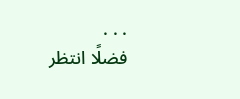. . .
فضلًا انتظر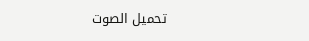تحميل الصوت